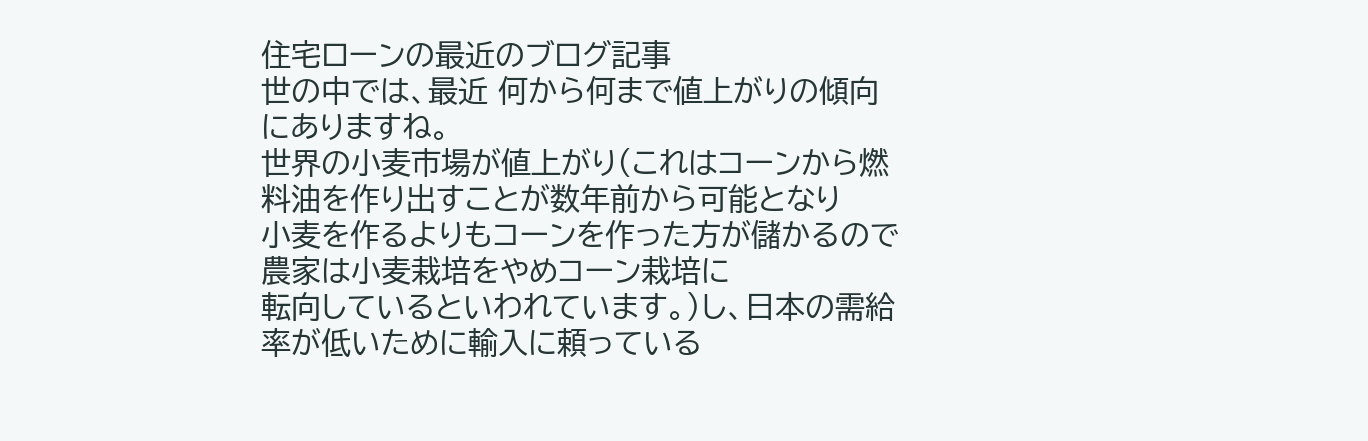住宅ローンの最近のブログ記事
世の中では、最近 何から何まで値上がりの傾向にありますね。
世界の小麦市場が値上がり(これはコーンから燃料油を作り出すことが数年前から可能となり
小麦を作るよりもコーンを作った方が儲かるので農家は小麦栽培をやめコーン栽培に
転向しているといわれています。)し、日本の需給率が低いために輸入に頼っている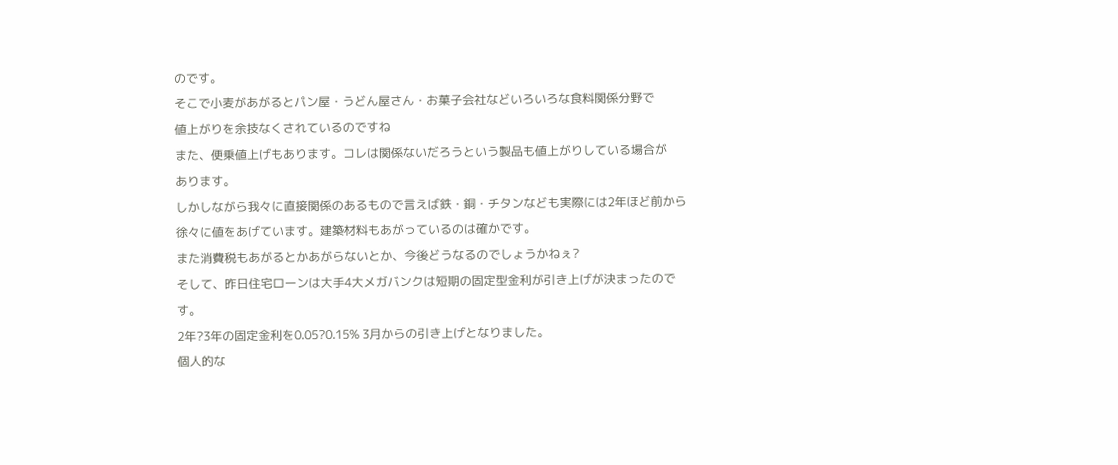のです。
そこで小麦があがるとパン屋・うどん屋さん・お菓子会社などいろいろな食料関係分野で
値上がりを余技なくされているのですね
また、便乗値上げもあります。コレは関係ないだろうという製品も値上がりしている場合が
あります。
しかしながら我々に直接関係のあるもので言えば鉄・銅・チタンなども実際には2年ほど前から
徐々に値をあげています。建築材料もあがっているのは確かです。
また消費税もあがるとかあがらないとか、今後どうなるのでしょうかねぇ?
そして、昨日住宅ローンは大手4大メガバンクは短期の固定型金利が引き上げが決まったのです。
2年?3年の固定金利を0.05?0.15% 3月からの引き上げとなりました。
個人的な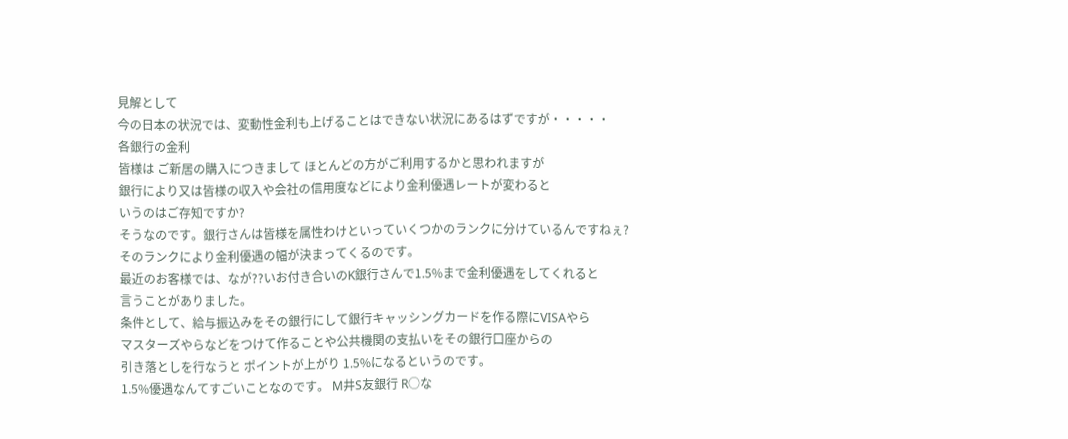見解として
今の日本の状況では、変動性金利も上げることはできない状況にあるはずですが・・・・・
各銀行の金利
皆様は ご新居の購入につきまして ほとんどの方がご利用するかと思われますが
銀行により又は皆様の収入や会社の信用度などにより金利優遇レートが変わると
いうのはご存知ですか?
そうなのです。銀行さんは皆様を属性わけといっていくつかのランクに分けているんですねぇ?
そのランクにより金利優遇の幅が決まってくるのです。
最近のお客様では、なが??いお付き合いのK銀行さんで1.5%まで金利優遇をしてくれると
言うことがありました。
条件として、給与振込みをその銀行にして銀行キャッシングカードを作る際にVISAやら
マスターズやらなどをつけて作ることや公共機関の支払いをその銀行口座からの
引き落としを行なうと ポイントが上がり 1.5%になるというのです。
1.5%優遇なんてすごいことなのです。 M井S友銀行 R○な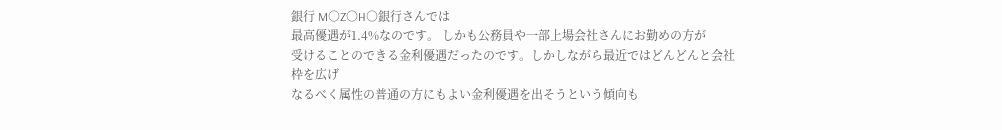銀行 M○Z○H○銀行さんでは
最高優遇が1.4%なのです。 しかも公務員や一部上場会社さんにお勤めの方が
受けることのできる金利優遇だったのです。しかしながら最近ではどんどんと会社枠を広げ
なるべく属性の普通の方にもよい金利優遇を出そうという傾向も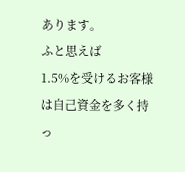あります。
ふと思えば
1.5%を受けるお客様は自己資金を多く持っ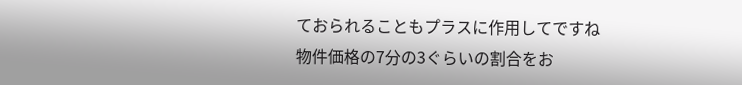ておられることもプラスに作用してですね
物件価格の7分の3ぐらいの割合をお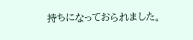持ちになっておられました。